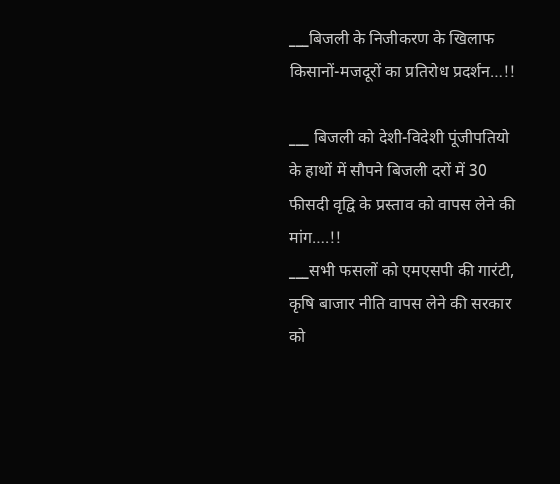___बिजली के निजीकरण के खिलाफ किसानों-मजदूरों का प्रतिरोध प्रदर्शन…!!

___ बिजली को देशी-विदेशी पूंजीपतियो के हाथों में सौपने बिजली दरों में 30 फीसदी वृद्वि के प्रस्ताव को वापस लेने की मांग….!!
___सभी फसलों को एमएसपी की गारंटी, कृषि बाजार नीति वापस लेने की सरकार को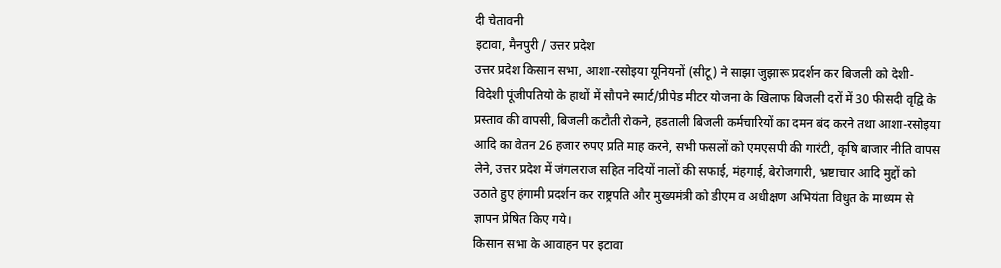दी चेतावनी
इटावा, मैनपुरी / उत्तर प्रदेश
उत्तर प्रदेश किसान सभा, आशा-रसोइया यूनियनों (सीटू) ने साझा जुझारू प्रदर्शन कर बिजली को देशी-विदेशी पूंजीपतियो के हाथों में सौपने स्मार्ट/प्रीपेड मीटर योजना के खिलाफ बिजली दरों में 30 फीसदी वृद्वि के प्रस्ताव की वापसी, बिजली कटौती रोकने, हडताली बिजली कर्मचारियों का दमन बंद करने तथा आशा-रसोइया आदि का वेतन 26 हजार रुपए प्रति माह करने, सभी फसलों को एमएसपी की गारंटी, कृषि बाजार नीति वापस लेने, उत्तर प्रदेश में जंगलराज सहित नदियों नालों की सफाई, मंहगाई, बेरोजगारी, भ्रष्टाचार आदि मुद्दों को उठाते हुए हंगामी प्रदर्शन कर राष्ट्रपति और मुख्यमंत्री को डीएम व अधीक्षण अभियंता विधुत के माध्यम से ज्ञापन प्रेषित किए गये।
किसान सभा के आवाहन पर इटावा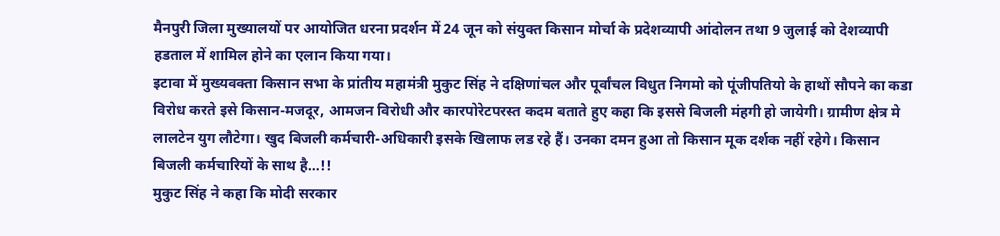मैनपुरी जिला मुख्यालयों पर आयोजित धरना प्रदर्शन में 24 जून को संयुक्त किसान मोर्चा के प्रदेशव्यापी आंदोलन तथा 9 जुलाई को देशव्यापी हडताल में शामिल होने का एलान किया गया।
इटावा में मुख्यवक्ता किसान सभा के प्रांतीय महामंत्री मुकुट सिंह ने दक्षिणांचल और पूर्वांचल विधुत निगमो को पूंजीपतियो के हाथों सौपने का कडा विरोध करते इसे किसान-मजदूर, आमजन विरोधी और कारपोरेटपरस्त कदम बताते हुए कहा कि इससे बिजली मंहगी हो जायेगी। ग्रामीण क्षेत्र मे लालटेन युग लौटेगा। खुद बिजली कर्मचारी-अधिकारी इसके खिलाफ लड रहे हैं। उनका दमन हुआ तो किसान मूक दर्शक नहीं रहेगे। किसान बिजली कर्मचारियों के साथ है…!!
मुकुट सिंह ने कहा कि मोदी सरकार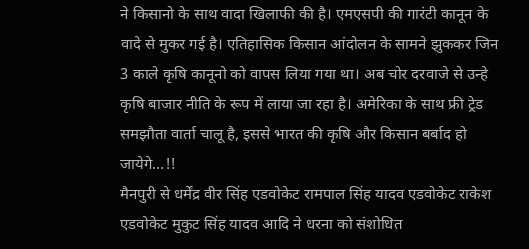ने किसानो के साथ वादा खिलाफी की है। एमएसपी की गारंटी कानून के वादे से मुकर गई है। एतिहासिक किसान आंदोलन के सामने झुककर जिन 3 काले कृषि कानूनो को वापस लिया गया था। अब चोर दरवाजे से उन्हे कृषि बाजार नीति के रूप में लाया जा रहा है। अमेरिका के साथ फ्री ट्रेड समझौता वार्ता चालू है, इससे भारत की कृषि और किसान बर्बाद हो जायेगे…!!
मैनपुरी से धर्मेंद्र वीर सिंह एडवोकेट रामपाल सिंह यादव एडवोकेट राकेश एडवोकेट मुकुट सिंह यादव आदि ने धरना को संशोधित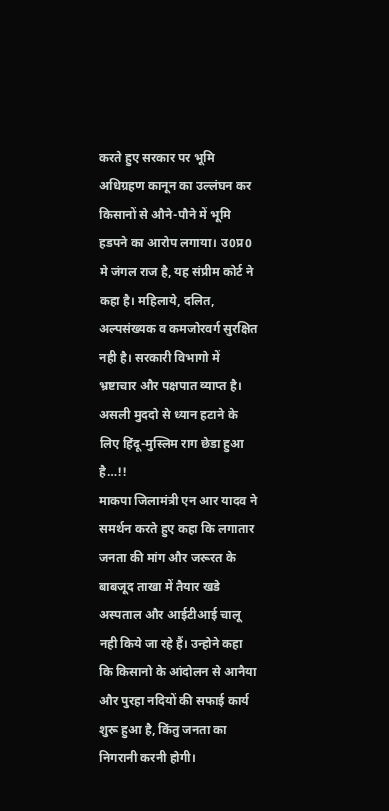करते हुए सरकार पर भूमि अधिग्रहण कानून का उल्लंघन कर किसानों से औने-पौने में भूमि हडपने का आरोप लगाया। उ0प्र0 मे जंगल राज है, यह संप्रीम कोर्ट ने कहा है। महिलाये, दलित, अल्पसंख्यक व कमजोरवर्ग सुरक्षित नही है। सरकारी विभागो में भ्रष्टाचार और पक्षपात व्याप्त है। असली मुददो से ध्यान हटाने के लिए हिंदू-मुस्लिम राग छेडा हुआ है…!!
माकपा जिलामंत्री एन आर यादव ने समर्थन करते हुए कहा कि लगातार जनता की मांग और जरूरत के बाबजूद ताखा में तैयार खडे अस्पताल और आईटीआई चालू नही किये जा रहे हैं। उन्होने कहा कि किसानो के आंदोलन से आनैया और पुरहा नदियों की सफाई कार्य शुरू हुआ है, किंतु जनता का निगरानी करनी होगी।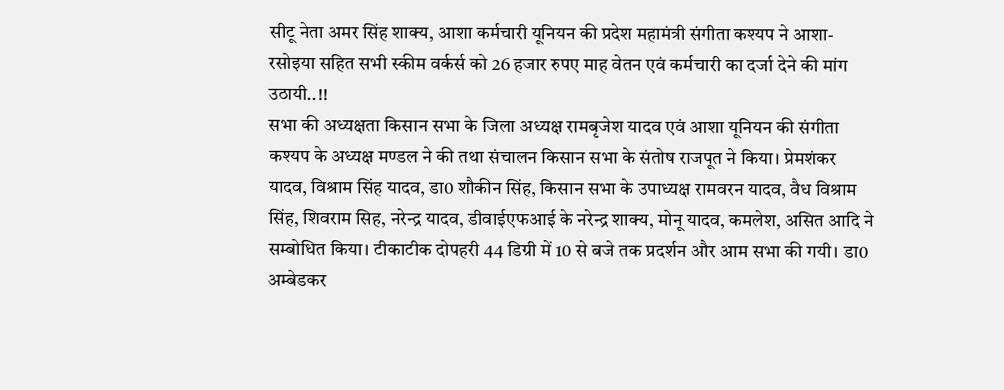सीटू नेता अमर सिंह शाक्य, आशा कर्मचारी यूनियन की प्रदेश महामंत्री संगीता कश्यप ने आशा-रसोइया सहित सभी स्कीम वर्कर्स को 26 हजार रुपए माह वेतन एवं कर्मचारी का दर्जा देने की मांग उठायी..!!
सभा की अध्यक्षता किसान सभा के जिला अध्यक्ष रामबृजेश यादव एवं आशा यूनियन की संगीता कश्यप के अध्यक्ष मण्डल ने की तथा संचालन किसान सभा के संतोष राजपूत ने किया। प्रेमशंकर यादव, विश्राम सिंह यादव, डा0 शौकीन सिंह, किसान सभा के उपाध्यक्ष रामवरन यादव, वैध विश्राम सिंह, शिवराम सिह, नरेन्द्र यादव, डीवाईएफआई के नरेन्द्र शाक्य, मोनू यादव, कमलेश, असित आदि ने सम्बोधित किया। टीकाटीक दोपहरी 44 डिग्री में 10 से बजे तक प्रदर्शन और आम सभा की गयी। डा0 अम्बेडकर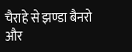चैराहे से झण्डा बैनरो और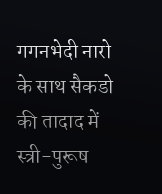गगनभेदी नारो के साथ सैकडो की तादाद में स्त्री-पुरूष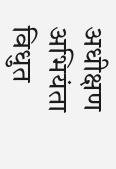अधीक्षण अभियंता विधुत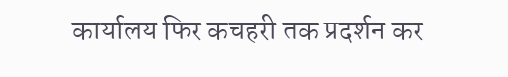कार्यालय फिर कचहरी तक प्रदर्शन कर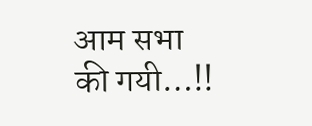आम सभा की गयी…!!